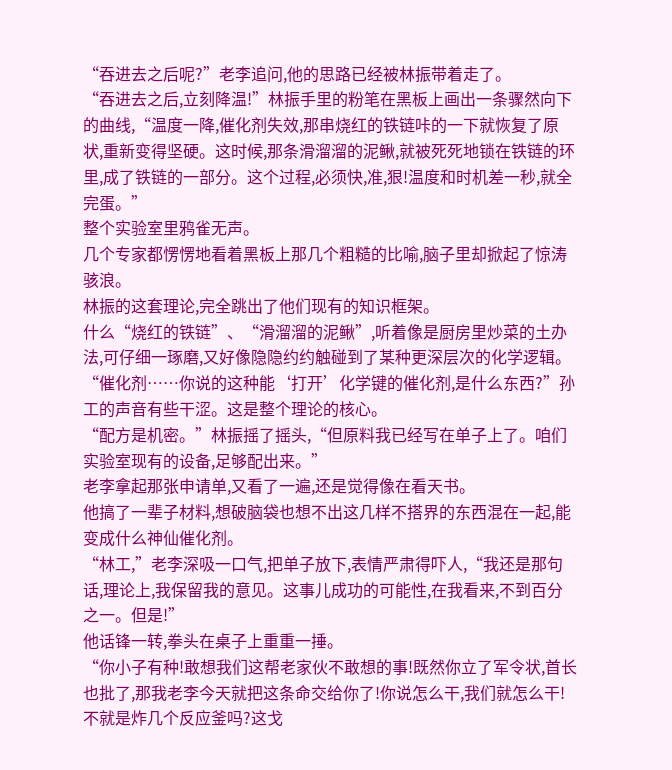“吞进去之后呢?”老李追问,他的思路已经被林振带着走了。
“吞进去之后,立刻降温!”林振手里的粉笔在黑板上画出一条骤然向下的曲线,“温度一降,催化剂失效,那串烧红的铁链咔的一下就恢复了原状,重新变得坚硬。这时候,那条滑溜溜的泥鳅,就被死死地锁在铁链的环里,成了铁链的一部分。这个过程,必须快,准,狠!温度和时机差一秒,就全完蛋。”
整个实验室里鸦雀无声。
几个专家都愣愣地看着黑板上那几个粗糙的比喻,脑子里却掀起了惊涛骇浪。
林振的这套理论,完全跳出了他们现有的知识框架。
什么“烧红的铁链”、“滑溜溜的泥鳅”,听着像是厨房里炒菜的土办法,可仔细一琢磨,又好像隐隐约约触碰到了某种更深层次的化学逻辑。
“催化剂……你说的这种能‘打开’化学键的催化剂,是什么东西?”孙工的声音有些干涩。这是整个理论的核心。
“配方是机密。”林振摇了摇头,“但原料我已经写在单子上了。咱们实验室现有的设备,足够配出来。”
老李拿起那张申请单,又看了一遍,还是觉得像在看天书。
他搞了一辈子材料,想破脑袋也想不出这几样不搭界的东西混在一起,能变成什么神仙催化剂。
“林工,”老李深吸一口气,把单子放下,表情严肃得吓人,“我还是那句话,理论上,我保留我的意见。这事儿成功的可能性,在我看来,不到百分之一。但是!”
他话锋一转,拳头在桌子上重重一捶。
“你小子有种!敢想我们这帮老家伙不敢想的事!既然你立了军令状,首长也批了,那我老李今天就把这条命交给你了!你说怎么干,我们就怎么干!不就是炸几个反应釜吗?这戈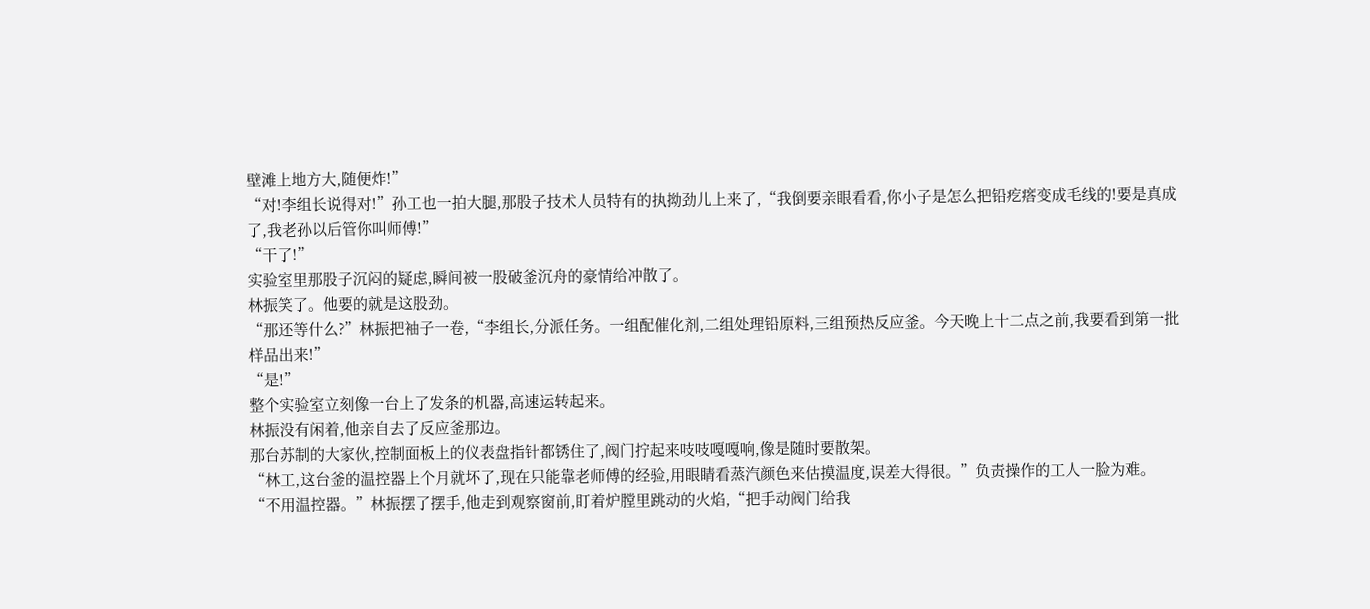壁滩上地方大,随便炸!”
“对!李组长说得对!”孙工也一拍大腿,那股子技术人员特有的执拗劲儿上来了,“我倒要亲眼看看,你小子是怎么把铅疙瘩变成毛线的!要是真成了,我老孙以后管你叫师傅!”
“干了!”
实验室里那股子沉闷的疑虑,瞬间被一股破釜沉舟的豪情给冲散了。
林振笑了。他要的就是这股劲。
“那还等什么?”林振把袖子一卷,“李组长,分派任务。一组配催化剂,二组处理铅原料,三组预热反应釜。今天晚上十二点之前,我要看到第一批样品出来!”
“是!”
整个实验室立刻像一台上了发条的机器,高速运转起来。
林振没有闲着,他亲自去了反应釜那边。
那台苏制的大家伙,控制面板上的仪表盘指针都锈住了,阀门拧起来吱吱嘎嘎响,像是随时要散架。
“林工,这台釜的温控器上个月就坏了,现在只能靠老师傅的经验,用眼睛看蒸汽颜色来估摸温度,误差大得很。”负责操作的工人一脸为难。
“不用温控器。”林振摆了摆手,他走到观察窗前,盯着炉膛里跳动的火焰,“把手动阀门给我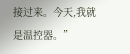接过来。今天,我就是温控器。”